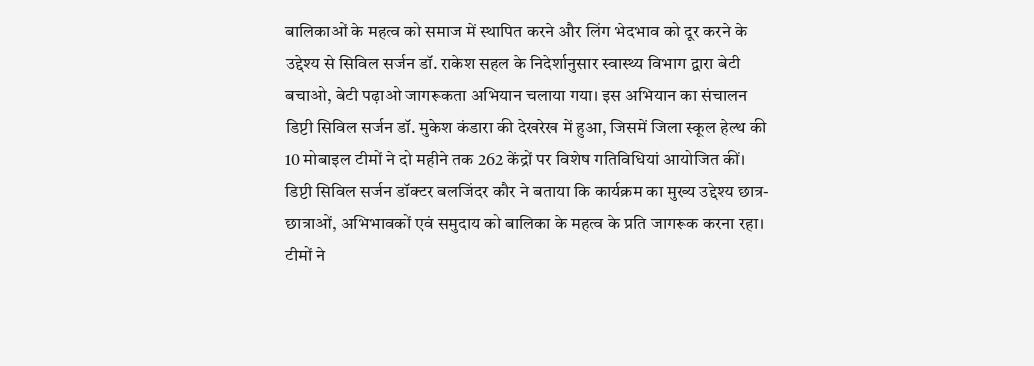बालिकाओं के महत्व को समाज में स्थापित करने और लिंग भेदभाव को दूर करने के उद्देश्य से सिविल सर्जन डॉ. राकेश सहल के निदेर्शानुसार स्वास्थ्य विभाग द्वारा बेटी बचाओ, बेटी पढ़ाओ जागरूकता अभियान चलाया गया। इस अभियान का संचालन डिप्टी सिविल सर्जन डॉ. मुकेश कंडारा की देखरेख में हुआ, जिसमें जिला स्कूल हेल्थ की 10 मोबाइल टीमों ने दो महीने तक 262 केंद्रों पर विशेष गतिविधियां आयोजित कीं। डिप्टी सिविल सर्जन डॉक्टर बलजिंदर कौर ने बताया कि कार्यक्रम का मुख्य उद्देश्य छात्र-छात्राओं, अभिभावकों एवं समुदाय को बालिका के महत्व के प्रति जागरूक करना रहा। टीमों ने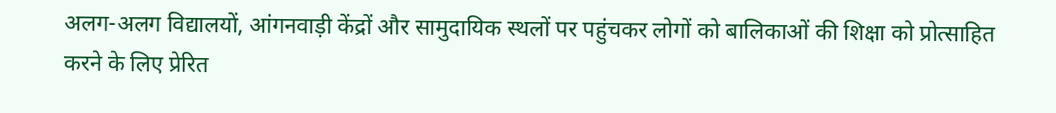अलग-अलग विद्यालयों, आंगनवाड़ी केंद्रों और सामुदायिक स्थलों पर पहुंचकर लोगों को बालिकाओं की शिक्षा को प्रोत्साहित करने के लिए प्रेरित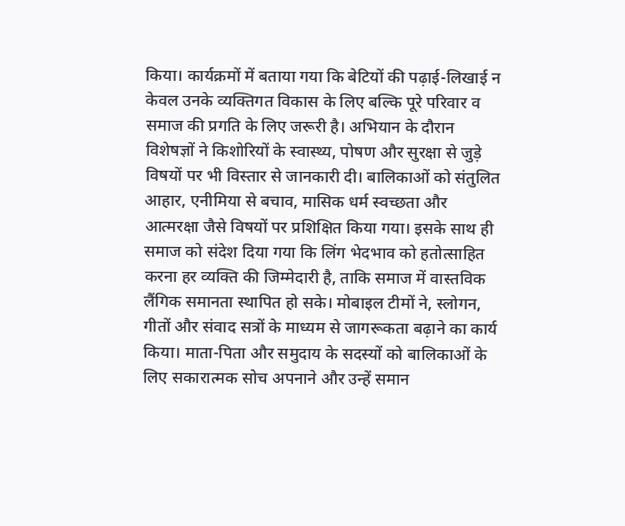किया। कार्यक्रमों में बताया गया कि बेटियों की पढ़ाई-लिखाई न केवल उनके व्यक्तिगत विकास के लिए बल्कि पूरे परिवार व समाज की प्रगति के लिए जरूरी है। अभियान के दौरान विशेषज्ञों ने किशोरियों के स्वास्थ्य, पोषण और सुरक्षा से जुड़े विषयों पर भी विस्तार से जानकारी दी। बालिकाओं को संतुलित आहार, एनीमिया से बचाव, मासिक धर्म स्वच्छता और आत्मरक्षा जैसे विषयों पर प्रशिक्षित किया गया। इसके साथ ही समाज को संदेश दिया गया कि लिंग भेदभाव को हतोत्साहित करना हर व्यक्ति की जिम्मेदारी है, ताकि समाज में वास्तविक लैंगिक समानता स्थापित हो सके। मोबाइल टीमों ने, स्लोगन, गीतों और संवाद सत्रों के माध्यम से जागरूकता बढ़ाने का कार्य किया। माता-पिता और समुदाय के सदस्यों को बालिकाओं के लिए सकारात्मक सोच अपनाने और उन्हें समान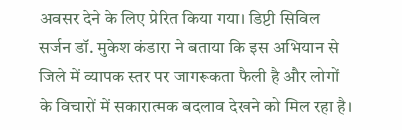अवसर देने के लिए प्रेरित किया गया। डिप्टी सिविल सर्जन डॉ. मुकेश कंडारा ने बताया कि इस अभियान से जिले में व्यापक स्तर पर जागरूकता फैली है और लोगों के विचारों में सकारात्मक बदलाव देखने को मिल रहा है।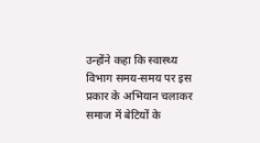उन्होंने कहा कि स्वास्थ्य विभाग समय-समय पर इस प्रकार के अभियान चलाकर समाज में बेटियों के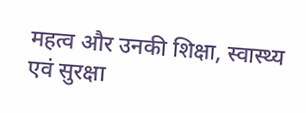महत्व और उनकी शिक्षा, स्वास्थ्य एवं सुरक्षा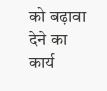को बढ़ावा देने का कार्य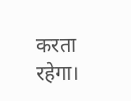करता रहेगा।